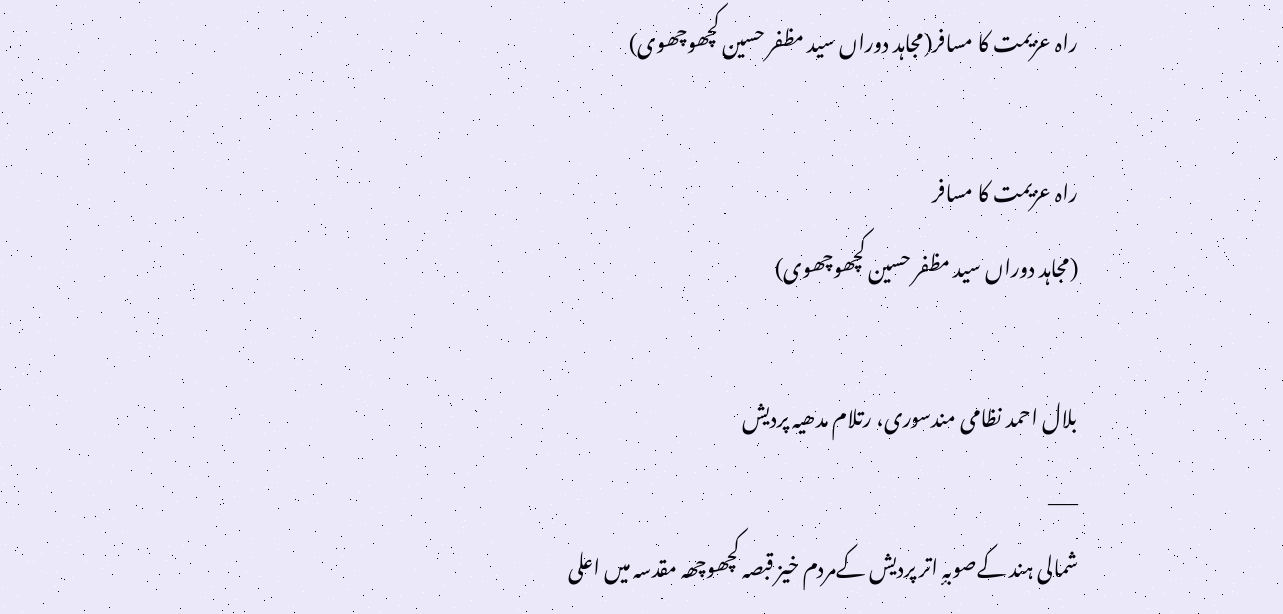راہ عزیمت کا مسافر(مجاہد دوراں سید مظفر حسین کچھوچھوی)

راہ عزیمت کا مسافر
(مجاہد دوراں سید مظفر حسین کچھوچھوی)

بلال احمد نظامی مندسوری، رتلام مدھیہ پردیش
___
شمالی ہند کےصوبہٕ اتر پردیش کےمردم خیز قبصہ کچھوچھہ مقدسہ میں اعلی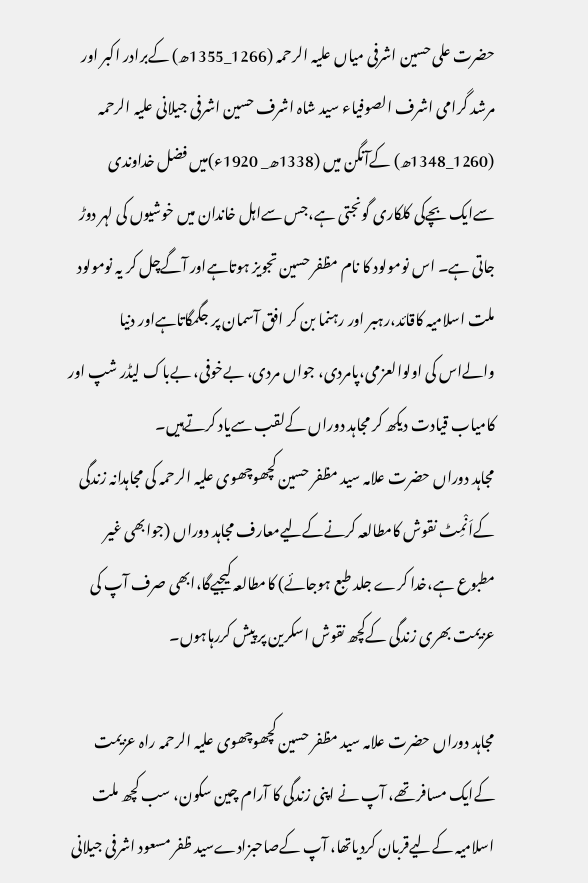حضرت علی حسین اشرفی میاں علیہ الرحمہ (1266_1355ھ) کےبرادر اکبر اور مرشد گرامی اشرف الصوفیاء سید شاہ اشرف حسین اشرفی جیلانی علیہ الرحمہ (1260_1348ھ) کےآنگن میں (1338ھ_ 1920ء)میں فضل خداوندی سےایک بچےکی کلکاری گونجتی ہے،جس سےاہل خاندان میں خوشیوں کی لہر دوڑ جاتی ہے۔ اس نومولود کا نام مظفر حسین تجویز ہوتاہےاور آگےچل کر یہ نومولود ملت اسلامیہ کاقائد،رہبر اور رہنما بن کر افق آسمان پر جگمگاتاہےاور دنیا والےاس کی اولوالعزمی،پامردی، جواں مردی، بےخوفی، بےباک لیڈر شپ اور کامیاب قیادت دیکھ کر مجاہد دوراں کےلقب سےیاد کرتےہیں۔
مجاہد دوراں حضرت علامہ سید مظفر حسین کچھوچھوی علیہ الرحمہ کی مجاہدانہ زندگی کےاَنْمِٹ نقوش کامطالعہ کرنےکےلیےمعارف مجاہد دوراں (جوابھی غیر مطبوع ہے،خدا کرے جلد طبع ہوجائے) کامطالعہ کیجیےگا،ابھی صرف آپ کی عزیمت بھری زندگی کےکچھ نقوش اسکرین پر پیش کررہاہوں۔

مجاہد دوراں حضرت علامہ سید مظفر حسین کچھوچھوی علیہ الرحمہ راہ عزیمت کےایک مسافر تھے، آپ نے اپنی زندگی کا آرام چین سکون، سب کچھ ملت اسلامیہ کےلیےقربان کردیاتھا، آپ کےصاحبزادےسید ظفر مسعود اشرفی جیلانی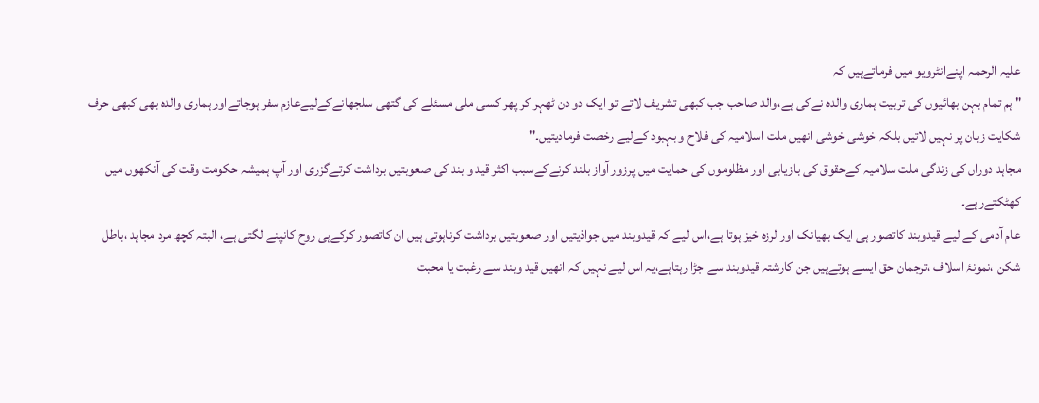علیہ الرحمہ اپنےانٹرویو میں فرماتےہیں کہ
" ہم تمام بہن بھائیوں کی تربیت ہماری والدہ نےکی ہے،والد صاحب جب کبھی تشریف لاتے تو ایک دو دن ٹھہر کر پھر کسی ملی مسئلے کی گتھی سلجھانےکےلیےعازم سفر ہوجاتےاور ہماری والدہ بھی کبھی حرف شکایت زبان پر نہیں لاتیں بلکہ خوشی خوشی انھیں ملت اسلامیہ کی فلاح و بہبود کےلیے رخصت فرمادیتیں۔"
مجاہد دوراں کی زندگی ملت سلامیہ کےحقوق کی بازیابی اور مظلوموں کی حمایت میں پرزور آواز بلند کرنےکےسبب اکثر قید و بند کی صعوبتیں برداشت کرتےگزری اور آپ ہمیشہ حکومت وقت کی آنکھوں میں کھٹکتےرہے۔
عام آدمی کے لیے قیدوبند کاتصور ہی ایک بھیانک اور لرزہ خیز ہوتا ہے،اس لیے کہ قیدوبند میں جواذیتیں اور صعوبتیں برداشت کرناہوتی ہیں ان کاتصور کرکےہی روح کانپنے لگتی ہے، البتہ کچھ مرد مجاہد ،باطل شکن ،نمونۂ اسلاف ،ترجمان حق ایسے ہوتےہیں جن کارشتہ قیدوبند سے جڑا رہتاہے،یہ اس لیے نہیں کہ انھیں قید وبند سے رغبت یا محبت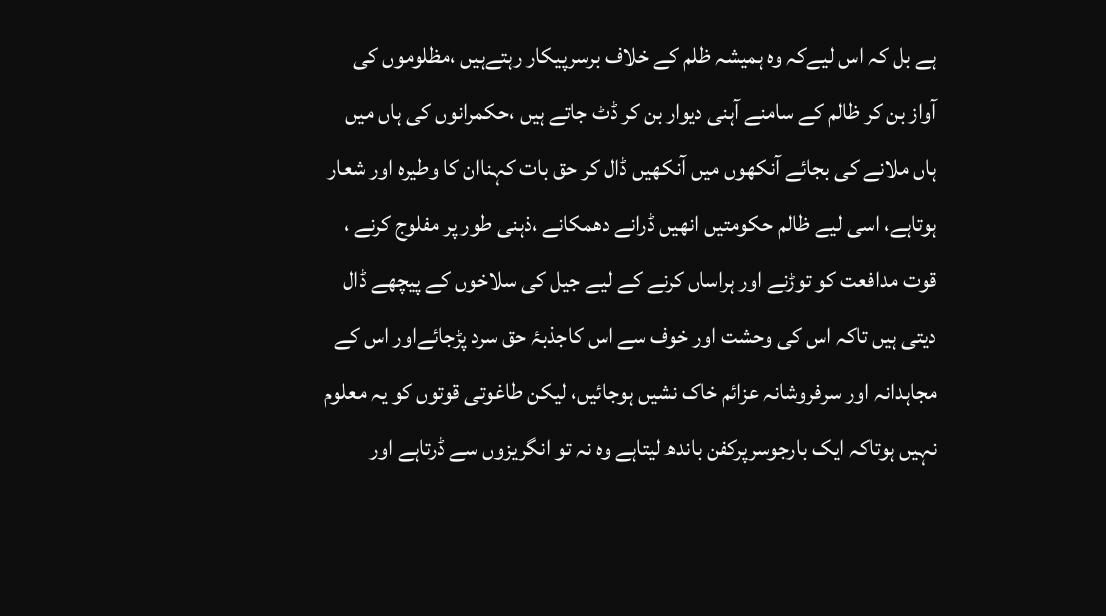ہے بل کہ اس لیےکہ وہ ہمیشہ ظلم کے خلاف برسرپیکار رہتےہیں ،مظلوموں کی آواز بن کر ظالم کے سامنے آہنی دیوار بن کر ڈٹ جاتے ہیں ،حکمرانوں کی ہاں میں ہاں ملانے کی بجائے آنکھوں میں آنکھیں ڈال کر حق بات کہناان کا وطیرہ اور شعار ہوتاہے، اسی لیے ظالم حکومتیں انھیں ڈرانے دھمکانے ،ذہنی طور پر مفلوج کرنے ، قوت مدافعت کو توڑنے اور ہراساں کرنے کے لیے جیل کی سلاخوں کے پیچھے ڈال دیتی ہیں تاکہ اس کی وحشت اور خوف سے اس کاجذبۂ حق سرد پڑجائےاور اس کے مجاہدانہ اور سرفروشانہ عزائم خاک نشیں ہوجائیں، لیکن طاغوتی قوتوں کو یہ معلوم نہیں ہوتاکہ ایک بارجوسرپرکفن باندھ لیتاہے وہ نہ تو انگریزوں سے ڈرتاہے اور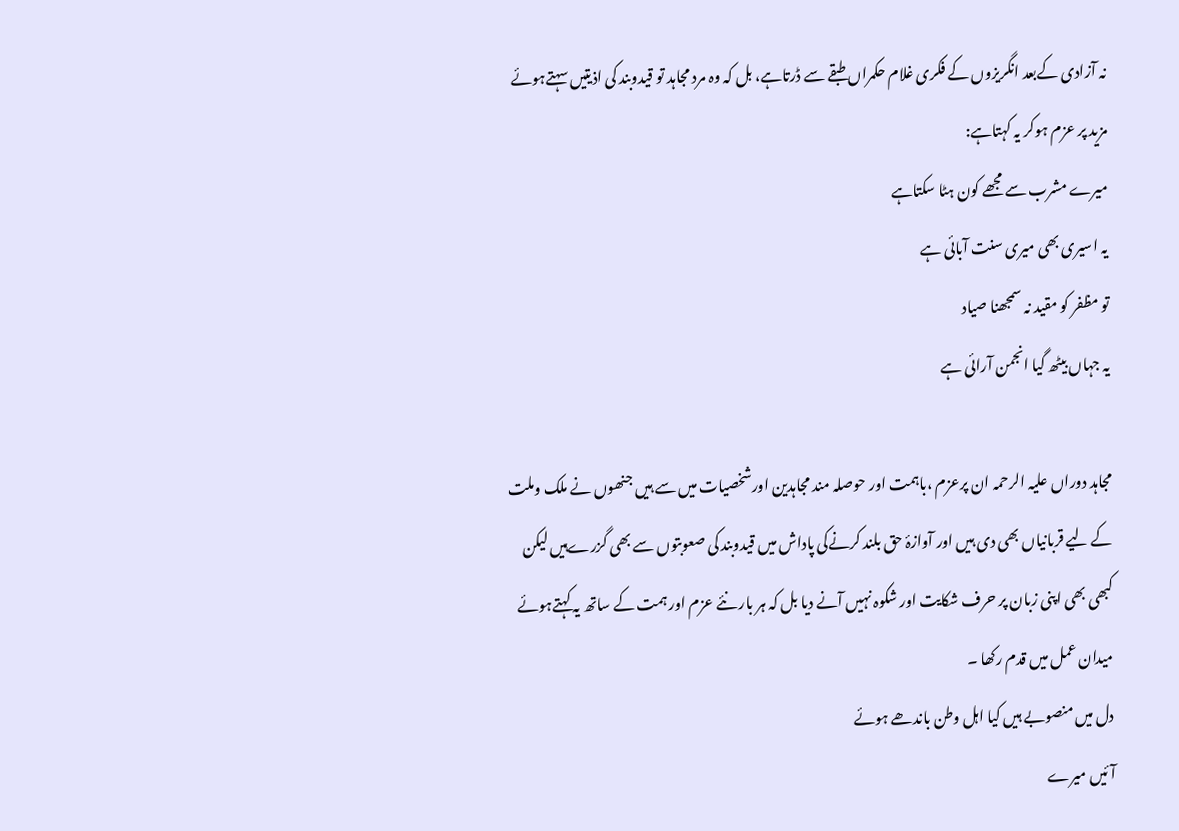نہ آزادی کےبعد انگریزوں کے فکری غلام حکمراں طبقے سے ڈرتاہے، بل کہ وہ مرد مجاہد تو قیدوبند کی اذیتیں سہتےہوئے مزید پر عزم ہوکر یہ کہتاہے:
میرے مشرب سے مجھے کون ہٹا سکتاہے
یہ اسیری بھی میری سنت آبائی ہے
تو مظفر کو مقید نہ سمجھنا صیاد
یہ جہاں بیٹھ گیا انجمن آرائی ہے

مجاہد دوراں علیہ الرحمہ ان پرعزم ،باہمت اور حوصلہ مند مجاہدین اورشخصیات میں سے ہیں جنھوں نے ملک وملت کے لیے قربانیاں بھی دی ہیں اور آوازۂ حق بلند کرنےکی پاداش میں قیدوبند کی صعوبتوں سے بھی گزرےہیں لیکن کبھی بھی اپنی زبان پر حرف شکایت اور شکوہ نہیں آنے دیا بل کہ ہر بار نئے عزم اور ہمت کے ساتھ یہ کہتےہوئے میدان عمل میں قدم رکھا ۔
دل میں منصوبے ہیں کیا اہل وطن باندھے ہوئے
آئیں میرے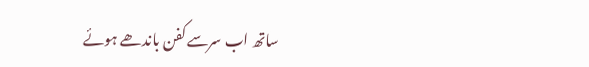ساتھ اب سرسے کفن باندھے ہوئے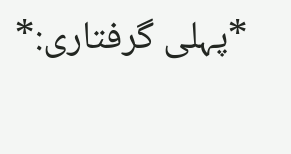*پہلی گرفتاری:*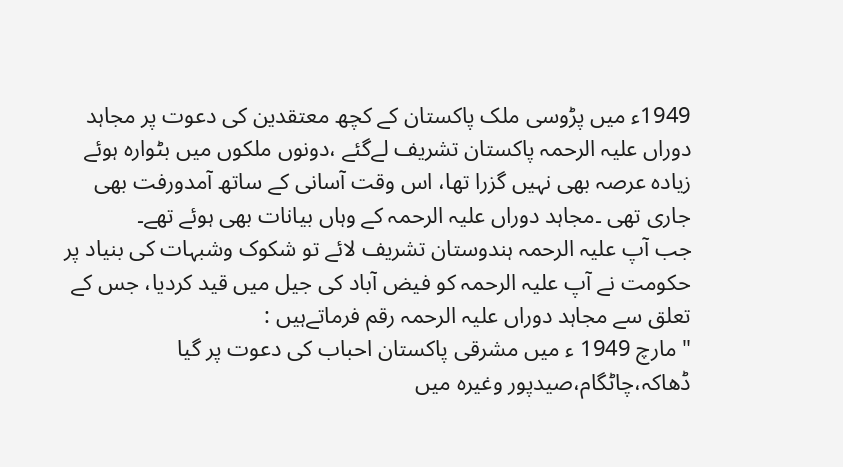1949ء میں پڑوسی ملک پاکستان کے کچھ معتقدین کی دعوت پر مجاہد دوراں علیہ الرحمہ پاکستان تشریف لےگئے ،دونوں ملکوں میں بٹوارہ ہوئے زیادہ عرصہ بھی نہیں گزرا تھا، اس وقت آسانی کے ساتھ آمدورفت بھی جاری تھی ۔مجاہد دوراں علیہ الرحمہ کے وہاں بیانات بھی ہوئے تھے۔
جب آپ علیہ الرحمہ ہندوستان تشریف لائے تو شکوک وشبہات کی بنیاد پر حکومت نے آپ علیہ الرحمہ کو فیض آباد کی جیل میں قید کردیا، جس کے تعلق سے مجاہد دوراں علیہ الرحمہ رقم فرماتےہیں :
" مارچ 1949 ء میں مشرقی پاکستان احباب کی دعوت پر گیا ڈھاکہ،چاٹگام،صیدپور وغیرہ میں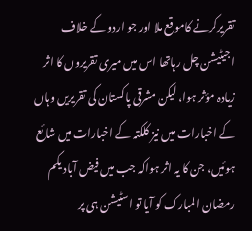تقریرکرنے کاموقع ملا اور جو اردو کے خلاف اجیٹیشن چل رہاتھا اس میں میری تقریروں کا اثر زیادہ مؤثر ہوا، لیکن مشرقی پاکستان کی تقریریں وہاں کے اخبارات میں نیز کلکتہ کے اخبارات میں شائع ہوئیں، جن کا یہ اثر ہواکہ جب میں فیض آباد یکم رمضان المبارک کو آیا تو اسٹیشن ہی پر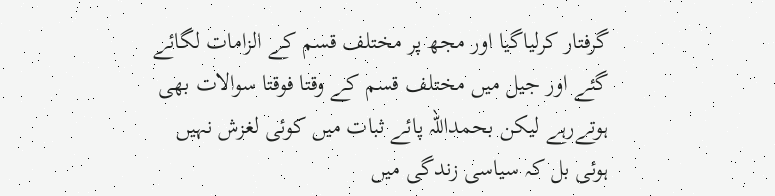گرفتار کرلیاگیا اور مجھ پر مختلف قسم کے الزامات لگائے گئے اور جیل میں مختلف قسم کے وقتا فوقتا سوالات بھی ہوتےرہے لیکن بحمداللہ پائے ثبات میں کوئی لغزش نہیں ہوئی بل کہ سیاسی زندگی میں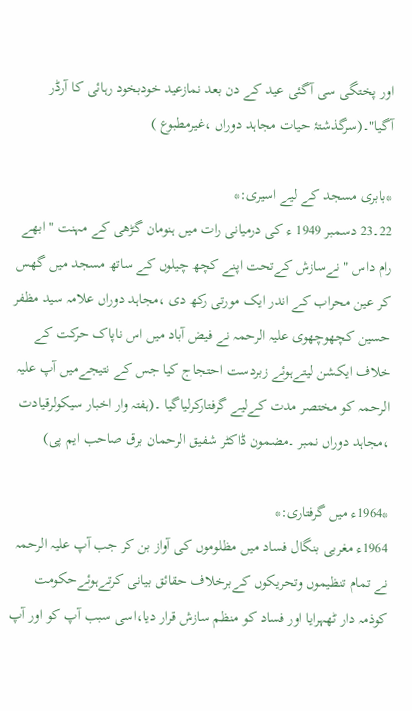اور پختگی سی آگئی عید کے دن بعد نمازعید خودبخود رہائی کا آرڈر آگیا"۔(سرگذشتۂ حیات مجاہد دوراں ،غیرمطبوع )

*بابری مسجد کے لیے اسیری:*
22۔23 دسمبر 1949 ء کی درمیانی رات میں ہنومان گڑھی کے مہنت " ابھے رام داس " نےسازش کےتحت اپنے کچھ چیلوں کے ساتھ مسجد میں گھس کر عین محراب کے اندر ایک مورتی رکھ دی ،مجاہد دوراں علامہ سید مظفر حسین کچھوچھوی علیہ الرحمہ نے فیض آباد میں اس ناپاک حرکت کے خلاف ایکشن لیتےہوئے زبردست احتجاج کیا جس کے نتیجےمیں آپ علیہ الرحمہ کو مختصر مدت کےلیے گرفتارکرلیاگیا ۔(ہفتہ وار اخبار سیکولرقیادت ،مجاہد دوراں نمبر ۔مضمون ڈاکٹر شفیق الرحمان برق صاحب ایم پی)

*1964ء میں گرفتاری:*
1964ء مغربی بنگال فساد میں مظلوموں کی آواز بن کر جب آپ علیہ الرحمہ نے تمام تنظیموں وتحریکوں کےبرخلاف حقائق بیانی کرتےہوئےحکومت کوذمہ دار ٹھہرایا اور فساد کو منظم سازش قرار دیا،اسی سبب آپ کو اور آپ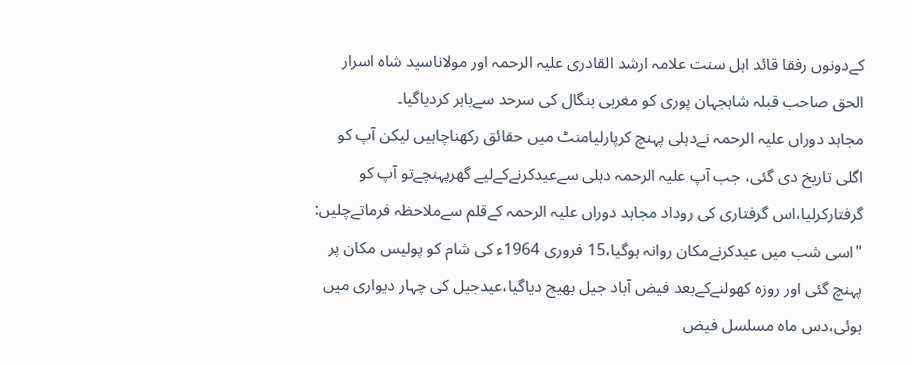کےدونوں رفقا قائد اہل سنت علامہ ارشد القادری علیہ الرحمہ اور مولاناسید شاہ اسرار الحق صاحب قبلہ شاہجہان پوری کو مغربی بنگال کی سرحد سےباہر کردیاگیا۔
مجاہد دوراں علیہ الرحمہ نےدہلی پہنچ کرپارلیامنٹ میں حقائق رکھناچاہیں لیکن آپ کو اگلی تاریخ دی گئی، جب آپ علیہ الرحمہ دہلی سےعیدکرنےکےلیے گھرپہنچےتو آپ کو گرفتارکرلیا،اس گرفتاری کی روداد مجاہد دوراں علیہ الرحمہ کےقلم سےملاحظہ فرماتےچلیں:
"اسی شب میں عیدکرنےمکان روانہ ہوگیا،15 فروری 1964ء کی شام کو پولیس مکان پر پہنچ گئی اور روزہ کھولنےکےبعد فیض آباد جیل بھیج دیاگیا،عیدجیل کی چہار دیواری میں ہوئی،دس ماہ مسلسل فیض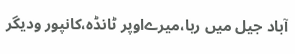آباد جیل میں رہا،میرےاوپر ٹانڈہ،کانپور ودیگر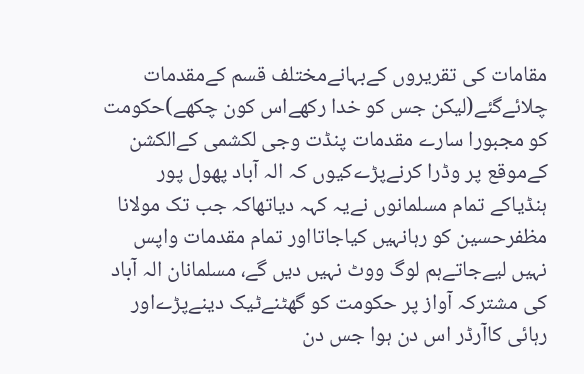مقامات کی تقریروں کےبہانےمختلف قسم کےمقدمات چلائےگئے(لیکن جس کو خدا رکھےاس کون چکھے)حکومت کو مجبورا سارے مقدمات پنڈت وجی لکشمی کےالکشن کےموقع پر وڈرا کرنےپڑےکیوں کہ الہ آباد پھول پور ہنڈیاکے تمام مسلمانوں نےیہ کہہ دیاتھاکہ جب تک مولانا مظفرحسین کو رہانہیں کیاجاتااور تمام مقدمات واپس نہیں لیےجاتےہم لوگ ووٹ نہیں دیں گے، مسلمانان الہ آباد کی مشترکہ آواز پر حکومت کو گھٹنےٹیک دینےپڑےاور رہائی کاآرڈر اس دن ہوا جس دن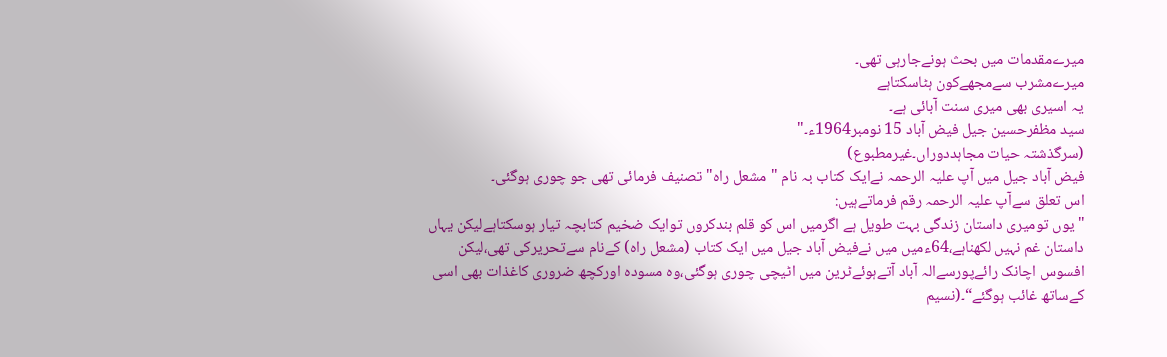میرےمقدمات میں بحث ہونےجارہی تھی۔
میرےمشرب سےمجھےکون ہٹاسکتاہے
یہ اسیری بھی میری سنت آبائی ہے۔
سید مظفرحسین جیل فیض آباد 15 نومبر1964ء۔"
(سرگذشتہ حیات مجاہددوراں۔غیرمطبوع)
فیض آباد جیل میں آپ علیہ الرحمہ نےایک کتاب بہ نام "مشعل راہ" تصنیف فرمائی تھی جو چوری ہوگئی۔
اس تعلق سےآپ علیہ الرحمہ رقم فرماتےہیں:
"یوں تومیری داستان زندگی بہت طویل ہے اگرمیں اس کو قلم بندکروں توایک ضخیم کتابچہ تیار ہوسکتاہےلیکن یہاں داستان غم نہیں لکھناہے،64ءمیں میں نےفیض آباد جیل میں ایک کتاب (مشعل راہ) کےنام سےتحریرکی تھی،لیکن افسوس اچانک رائےپورسےالہ آباد آتےہوئےٹرین میں اٹیچی چوری ہوگئی،وہ مسودہ اورکچھ ضروری کاغذات بھی اسی کےساتھ غائب ہوگئے“۔(نسیم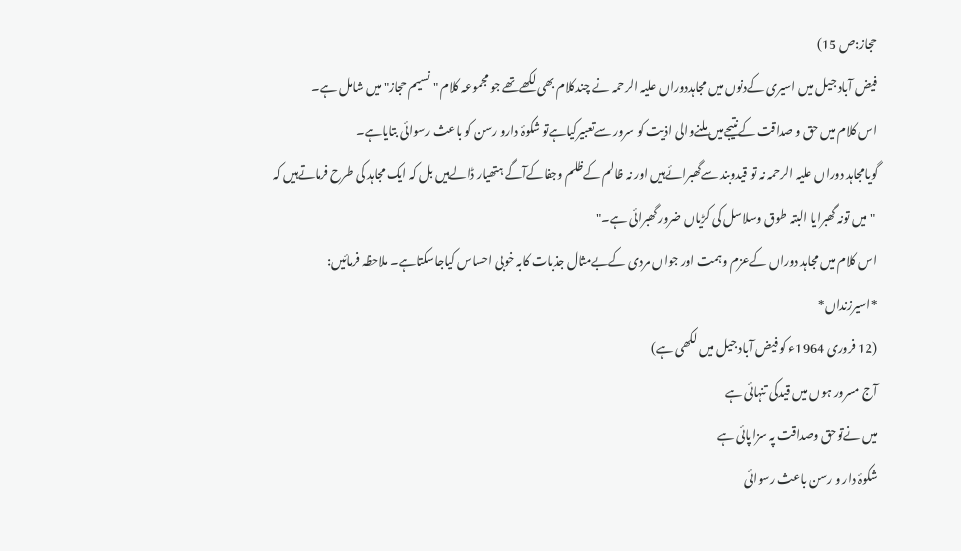حجاز:ص 15)
فیض آباد جیل میں اسیری کےدنوں میں مجاہددوراں علیہ الرحمہ نے چندکلام بھی لکھےتھے جو مجموعہ کلام "نسیم حجاز" میں شامل ہے۔
اس کلام میں حق و صداقت کےنتیجےمیں ملنےوالی اذیت کو سرور سےتعبیرکیاہےتو شکوۂ دارو رسن کو باعث رسوائی بتایاہے۔
گویامجاہد دوراں علیہ الرحمہ نہ تو قیدوبند سےگھبرائےہیں اور نہ ظالم کےظلم وجفاکےآگے ہتھیار ڈالےہیں بل کہ ایک مجاہد کی طرح فرماتےہیں کہ
 "میں تونہ گھبرایا البتہ طوق وسلاسل کی کڑیاں ضرور گھبرائی ہے۔"
اس کلام میں مجاہد دوراں کےعزم وہمت اور جواں مردی کےبےمثال جذبات کابہ خوبی احساس کیاجاسکتاہے۔ ملاحظہ فرمائیں:
*اسیرزنداں*
(12 فروری 1964ء کو فیض آباد جیل میں لکھی ہے)
آج مسرور ہوں میں قیدکی تنہائی ہے
میں نےتوحق وصداقت پہ سزاپائی ہے
شکوۂ دار و رسن باعث رسوائی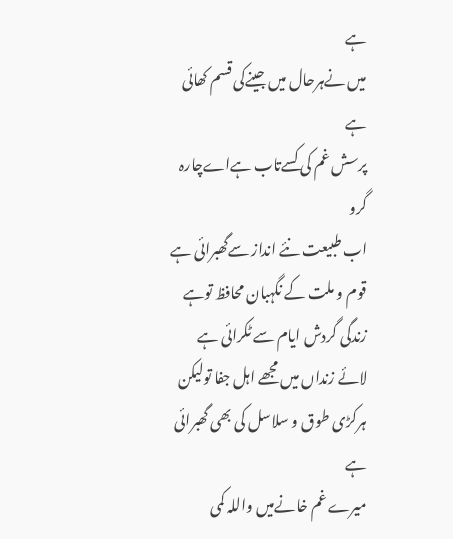ہے
میں نےہرحال میں جینےکی قسم کھائی ہے
پرسش غم کی کسےتاب ہےاےچارہ گرو
اب طبیعت نئے انداز سےگھبرائی ہے
قوم و ملت کے نگہبان محافظ توہے
زندگی گردش ایام سے ٹکرائی ہے
لائے زنداں میں مجھے اہل جفا تولیکن
ہرکڑی طوق و سلاسل کی بھی گھبرائی ہے
میرے غم خانےمیں واللہ کمی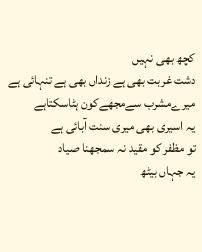کچھ بھی نہیں
دشت غربت بھی ہے زنداں بھی ہے تنہائی ہے
میرےمشرب سےمجھےکون ہٹاسکتاہے
یہ اسیری بھی میری سنت آبائی ہے
تو مظفر کو مقید نہ سمجھنا صیاد
یہ جہاں بیٹھ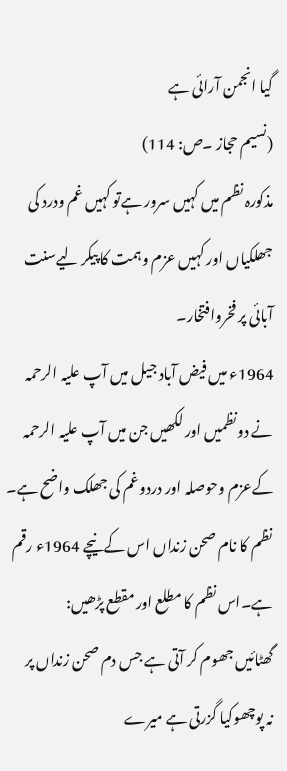گیا انجمن آرائی ہے
(نسیم حجاز ۔ص: 114)
مذکورہ نظم میں کہیں سرور ہےتو کہیں غم ودرد کی جھلکیاں اور کہیں عزم وہمت کا پیکر لیےسنت آبائی پر فخروافتخار۔
1964ء میں فیض آباد جیل میں آپ علیہ الرحمہ نے دونظمیں اور لکھیں جن میں آپ علیہ الرحمہ کےعزم وحوصلہ اور دردوغم کی جھلک واضح ہے۔
نظم کا نام صحن زنداں اس کےنیچے 1964ء رقم ہے۔اس نظم کا مطلع اور مقطع پڑھیں:
گھٹائیں جھوم کر آتی ہے جس دم صحن زنداں پر
نہ پوچھوکیا گزرتی ہے میرے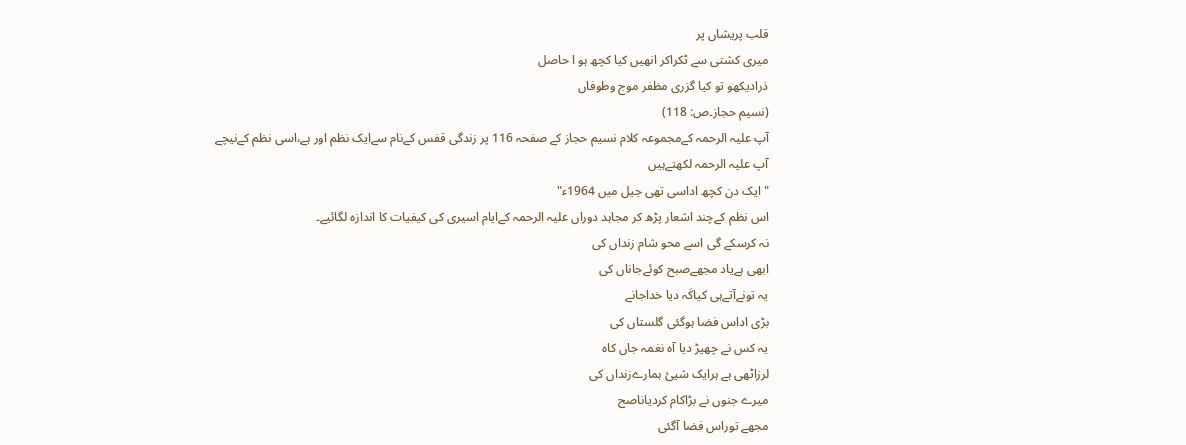قلب پریشاں پر
میری کشتی سے ٹکراکر انھیں کیا کچھ ہو ا حاصل
ذرادیکھو تو کیا گزری مظفر موج وطوفاں
(نسیم حجاز۔ص: 118)
آپ علیہ الرحمہ کےمجموعہ کلام نسیم حجاز کے صفحہ 116 پر زندگی قفس کےنام سےایک نظم اور ہے،اسی نظم کےنیچے آپ علیہ الرحمہ لکھتےہیں
"ایک دن کچھ اداسی تھی جیل میں 1964ء"
اس نظم کےچند اشعار پڑھ کر مجاہد دوراں علیہ الرحمہ کےایام اسیری کی کیفیات کا اندازہ لگائیے۔
نہ کرسکے گی اسے محو شام زنداں کی
ابھی ہےیاد مجھےصبح کوئےجاناں کی
یہ تونےآتےہی کیاکَہ دیا خداجانے
بڑی اداس فضا ہوگئی گلستاں کی
یہ کس نے چھیڑ دیا آہ نغمہ جاں کاہ
لرزاٹھی ہے ہرایک شیئ ہمارےزنداں کی
میرے جنوں نے بڑاکام کردیاناصح
مجھے توراس فضا آگئی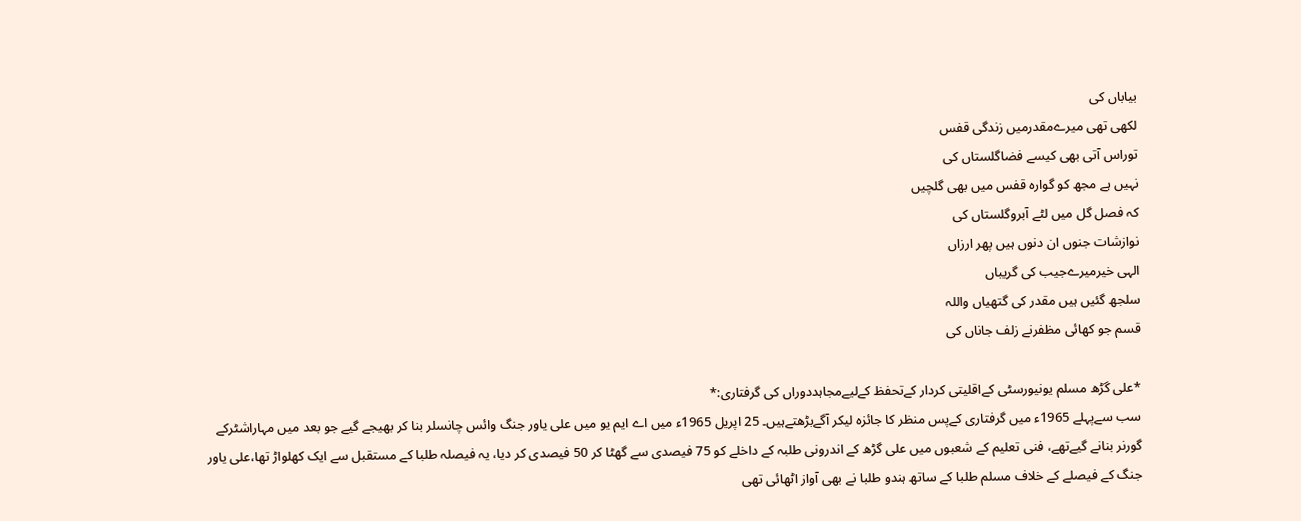بیاباں کی
لکھی تھی میرےمقدرمیں زندگی قفس
توراس آتی بھی کیسے فضاگلستاں کی
نہیں ہے مجھ کو گوارہ قفس میں بھی گلچیں
کہ فصل گل میں لٹے آبروگلستاں کی
نوازشات جنوں ان دنوں ہیں پھر ارزاں
الہی خیرمیرےجیب کی گریباں
سلجھ گئیں ہیں مقدر کی گتھیاں واللہ
قسم جو کھائی مظفرنے زلف جاناں کی

*علی گڑھ مسلم یونیورسٹی کےاقلیتی کردار کےتحفظ کےلیےمجاہددوراں کی گرفتاری:*
سب سےپہلے 1965ء میں گرفتاری کےپس منظر کا جائزہ لیکر آگےبڑھتےہیں۔ 25 اپریل 1965ء میں اے ایم یو میں علی یاور جنگ وائس چانسلر بنا کر بھیجے گیے جو بعد میں مہاراشٹرکے گورنر بنانے گیےتھے، فنی تعلیم کے شعبوں میں علی گڑھ کے اندرونی طلبہ کے داخلے کو 75 فیصدی سے گھٹا کر 50 فیصدی کر دیا، یہ فیصلہ طلبا کے مستقبل سے ایک کھلواڑ تھا،علی یاور جنگ کے فیصلے کے خلاف مسلم طلبا کے ساتھ ہندو طلبا نے بھی آواز اٹھائی تھی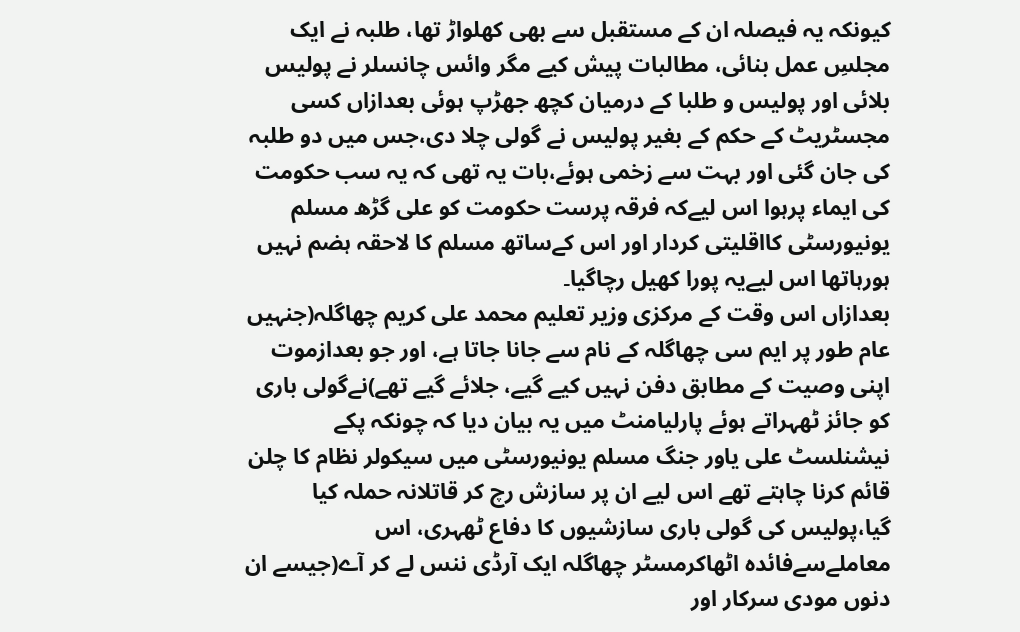کیونکہ یہ فیصلہ ان کے مستقبل سے بھی کھلواڑ تھا، طلبہ نے ایک مجلسِ عمل بنائی، مطالبات پیش کیے مگر وائس چانسلر نے پولیس بلائی اور پولیس و طلبا کے درمیان کچھ جھڑپ ہوئی بعدازاں کسی مجسٹریٹ کے حکم کے بغیر پولیس نے گولی چلا دی،جس میں دو طلبہ کی جان گئی اور بہت سے زخمی ہوئے،بات یہ تھی کہ یہ سب حکومت کی ایماء پرہوا اس لیےکہ فرقہ پرست حکومت کو علی گڑھ مسلم یونیورسٹی کااقلیتی کردار اور اس کےساتھ مسلم کا لاحقہ ہضم نہیں ہورہاتھا اس لیےیہ پورا کھیل رچاگیا۔
بعدازاں اس وقت کے مرکزی وزیر تعلیم محمد علی کریم چھاگلہ(جنہیں عام طور پر ایم سی چھاگلہ کے نام سے جانا جاتا ہے، اور جو بعدازموت اپنی وصیت کے مطابق دفن نہیں کیے گیے، جلائے گیے تھے)نےگولی باری کو جائز ٹھہراتے ہوئے پارلیامنٹ میں یہ بیان دیا کہ چونکہ پکے نیشنلسٹ علی یاور جنگ مسلم یونیورسٹی میں سیکولر نظام کا چلن قائم کرنا چاہتے تھے اس لیے ان پر سازش رچ کر قاتلانہ حملہ کیا گیا،پولیس کی گولی باری سازشیوں کا دفاع ٹھہری، اس معاملےسےفائدہ اٹھاکرمسٹر چھاگلہ ایک آرڈی ننس لے کر آے(جیسے ان دنوں مودی سرکار اور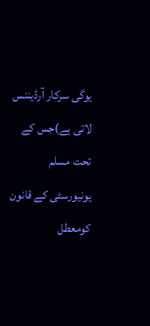یوگی سرکار آرڈیننس لاتی ہے)جس کے تحت مسلم یونیورسٹی کے قانون کومعطل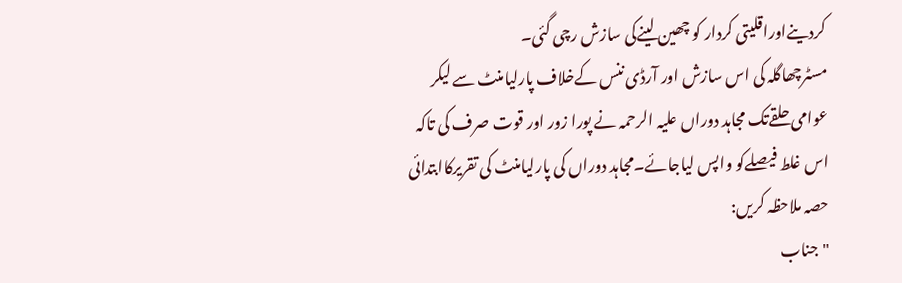کردینےاوراقلیتی کردار کو چھین لینےکی سازش رچی گئی۔
مسٹرچھاگلہ کی اس سازش اور آرڈی ننس کےخلاف پارلیامنٹ سے لیکر عوامی حلقےتک مجاہد دوراں علیہ الرحمہ نے پورا زور اور قوت صرف کی تاکہ اس غلط فیصلےکو واپس لیاجائے۔مجاہد دوراں کی پارلیامنٹ کی تقریرکاابتدائی حصہ ملاحظہ کریں:
"جناب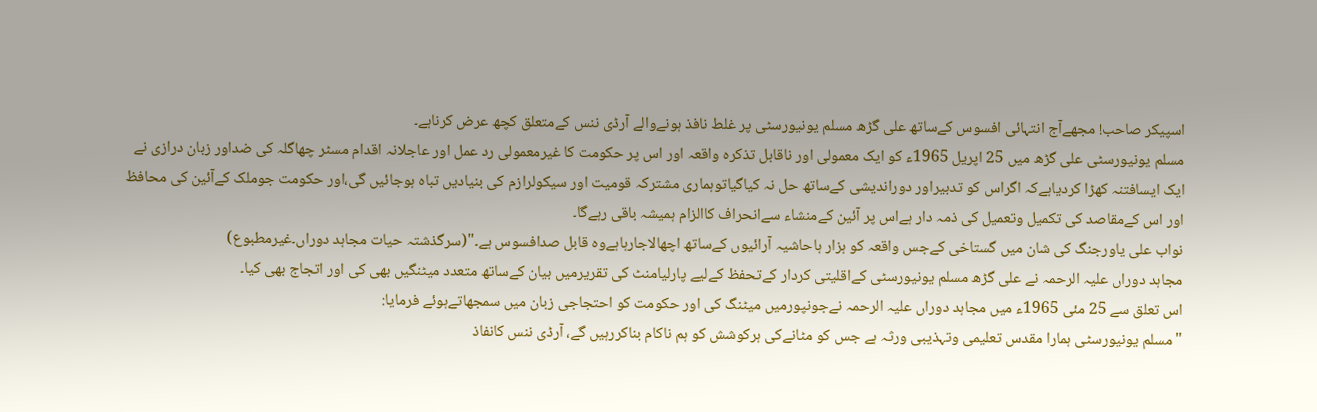اسپیکر صاحب! مجھےآج انتہائی افسوس کےساتھ علی گڑھ مسلم یونیورسٹی پر غلط نافذ ہونےوالے آرڈی ننس کےمتعلق کچھ عرض کرناہے۔
مسلم یونیورسٹی علی گڑھ میں 25 اپریل 1965ء کو ایک معمولی اور ناقابل تذکرہ واقعہ اور اس پر حکومت کا غیرمعمولی رد عمل اور عاجلانہ اقدام مسٹر چھاگلہ کی ضداور زبان درازی نے ایک ایسافتنہ کھڑا کردیاہےکہ اگراس کو تدبیراور دوراندیشی کےساتھ حل نہ کیاگیاتوہماری مشترکہ قومیت اور سیکولرازم کی بنیادیں تباہ ہوجائیں گی،اور حکومت جوملک کےآئین کی محافظ اور اس کےمقاصد کی تکمیل وتعمیل کی ذمہ دار ہےاس پر آئین کےمنشاء سےانحراف کاالزام ہمیشہ باقی رہےگا۔
نواب علی یاورجنگ کی شان میں گستاخی کےجس واقعہ کو ہزار ہاحاشیہ آرائیوں کےساتھ اچھالاجارہاہےوہ قابل صدافسوس ہے۔"(سرگذشتہ حیات مجاہد دوراں۔غیرمطبوع)
مجاہد دوراں علیہ الرحمہ نے علی گڑھ مسلم یونیورسٹی کےاقلیتی کردار کےتحفظ کےلیے پارلیامنٹ کی تقریرمیں بیان کےساتھ متعدد میٹنگیں بھی کی اور اتجاج بھی کیا۔
اس تعلق سے 25 مئی 1965ء میں مجاہد دوراں علیہ الرحمہ نےجونپورمیں میٹنگ کی اور حکومت کو احتجاجی زبان میں سمجھاتےہوئے فرمایا:
"مسلم یونیورسٹی ہمارا مقدس تعلیمی وتہذیبی ورثہ ہے جس کو مٹانےکی ہرکوشش کو ہم ناکام بناکررہیں گے، آرڈی ننس کانفاذ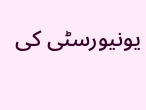یونیورسٹی کی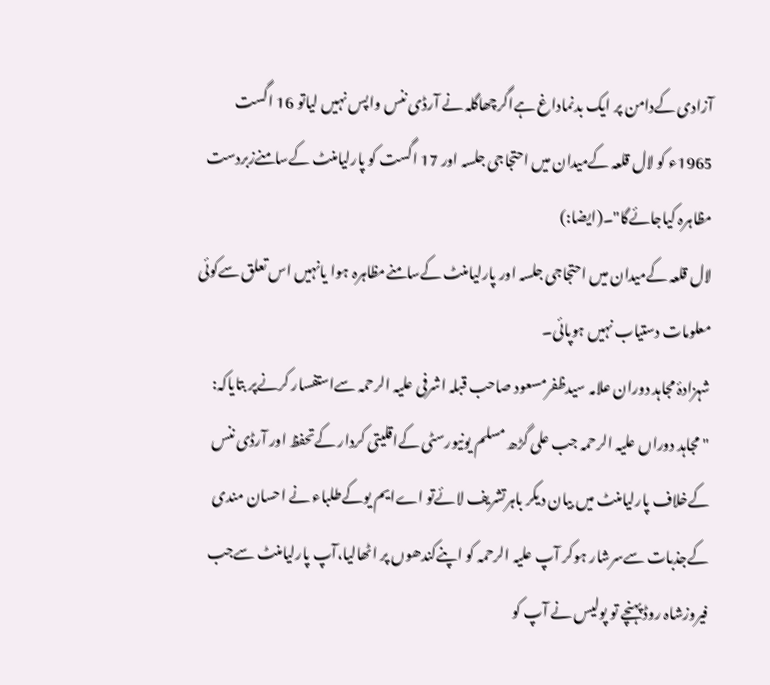آزادی کےدامن پر ایک بدنماداغ ہےاگرچھاگلہ نے آرڈی ننس واپس نہیں لیاتو 16 اگست 1965ء کو لال قلعہ کےمیدان میں احتجاجی جلسہ اور 17 اگست کو پارلیامنٹ کےسامنےزبردست مظاہرہ کیاجائےگا"۔(ایضا:)
لال قلعہ کےمیدان میں احتجاجی جلسہ اور پارلیامنٹ کےسامنےمظاہرہ ہوا یانہیں اس تعلق سےکوئی معلومات دستیاب نہیں ہوپائی۔
شہزادۂ مجاہد دوران علامہ سیدظفرمسعود صاحب قبلہ اشرفی علیہ الرحمہ سےاستفسار کرنےپر بتایاکہ:
"مجاہد دوراں علیہ الرحمہ جب علی گڑھ مسلم یونیورسٹی کےاقلیتی کردار کےتحفظ اور آرڈی ننس کےخلاف پارلیامنٹ میں بیان دیکر باہرتشریف لائےتو اےایم یوکےطلباء نے احسان مندی کےجذبات سےسرشار ہوکر آپ علیہ الرحمہ کو اپنےکندھوں پر اٹھالیا،آپ پارلیامنٹ سےجب فیروزشاہ روڈ پہنچے تو پولیس نے آپ کو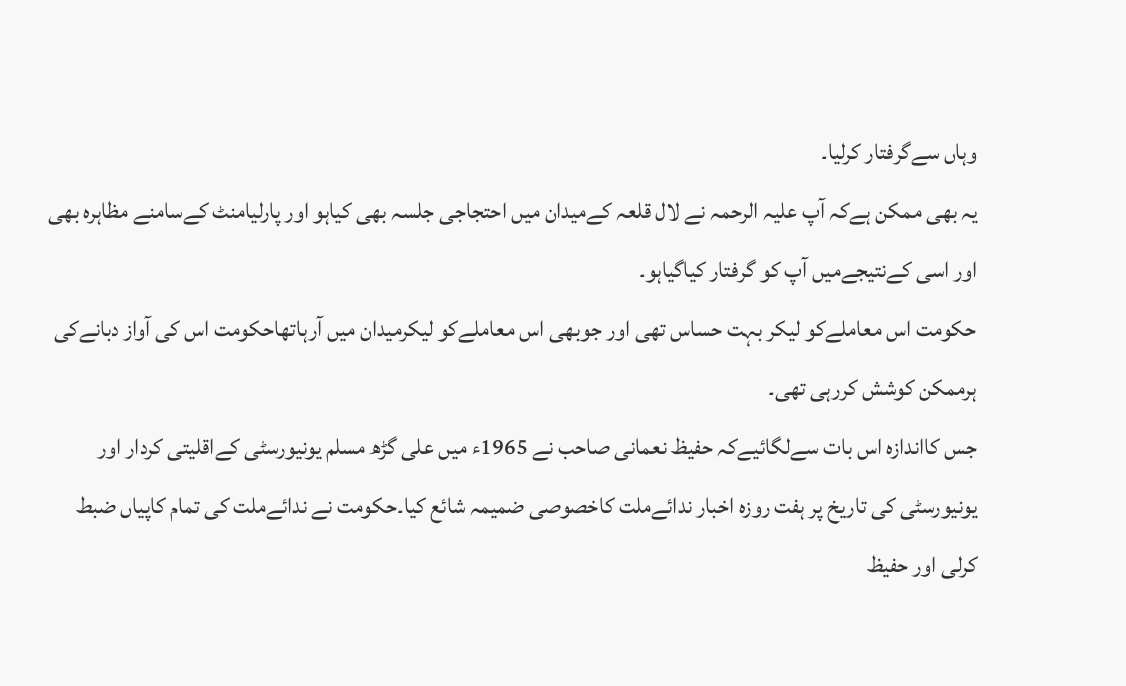وہاں سےگرفتار کرلیا۔
یہ بھی ممکن ہےکہ آپ علیہ الرحمہ نے لال قلعہ کےمیدان میں احتجاجی جلسہ بھی کیاہو اور پارلیامنٹ کےسامنے مظاہرہ بھی اور اسی کےنتیجےمیں آپ کو گرفتار کیاگیاہو۔
حکومت اس معاملےکو لیکر بہت حساس تھی اور جوبھی اس معاملےکو لیکرمیدان میں آرہاتھاحکومت اس کی آواز دبانےکی ہرممکن کوشش کررہی تھی۔
جس کااندازہ اس بات سےلگائیےکہ حفیظ نعمانی صاحب نے 1965ء میں علی گڑھ مسلم یونیورسٹی کےاقلیتی کردار اور یونیورسٹی کی تاریخ پر ہفت روزہ اخبار ندائےملت کاخصوصی ضمیمہ شائع کیا۔حکومت نے ندائےملت کی تمام کاپیاں ضبط کرلی اور حفیظ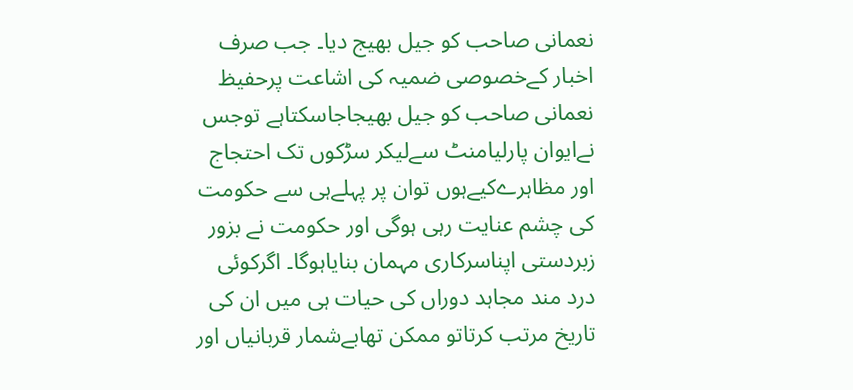نعمانی صاحب کو جیل بھیج دیا۔ جب صرف اخبار کےخصوصی ضمیہ کی اشاعت پرحفیظ نعمانی صاحب کو جیل بھیجاجاسکتاہے توجس نےایوان پارلیامنٹ سےلیکر سڑکوں تک احتجاج اور مظاہرےکیےہوں توان پر پہلےہی سے حکومت کی چشم عنایت رہی ہوگی اور حکومت نے بزور زبردستی اپناسرکاری مہمان بنایاہوگا۔ اگرکوئی درد مند مجاہد دوراں کی حیات ہی میں ان کی تاریخ مرتب کرتاتو ممکن تھابےشمار قربانیاں اور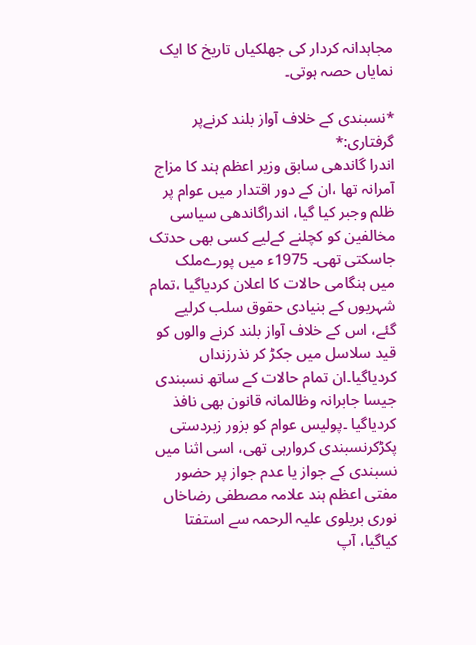مجاہدانہ کردار کی جھلکیاں تاریخ کا ایک نمایاں حصہ ہوتی۔

*نسبندی کے خلاف آواز بلند کرنےپر گرفتاری:*
اندرا گاندھی سابق وزیر اعظم ہند کا مزاج آمرانہ تھا ،ان کے دور اقتدار میں عوام پر ظلم وجبر کیا گیا، اندراگاندھی سیاسی مخالفین کو کچلنے کےلیے کسی بھی حدتک جاسکتی تھی۔ 1975ء میں پورےملک میں ہنگامی حالات کا اعلان کردیاگیا ،تمام شہریوں کے بنیادی حقوق سلب کرلیے گئے، اس کے خلاف آواز بلند کرنے والوں کو قید سلاسل میں جکڑ کر نذرزنداں کردیاگیا۔ان تمام حالات کے ساتھ نسبندی جیسا جابرانہ وظالمانہ قانون بھی نافذ کردیاگیا ۔پولیس عوام کو بزور زبردستی پکڑکرنسبندی کروارہی تھی، اسی اثنا میں نسبندی کے جواز یا عدم جواز پر حضور مفتی اعظم ہند علامہ مصطفی رضاخاں نوری بریلوی علیہ الرحمہ سے استفتا کیاگیا، آپ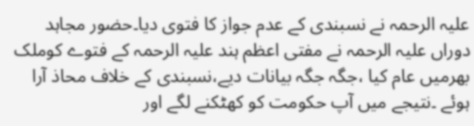علیہ الرحمہ نے نسبندی کے عدم جواز کا فتوی دیا۔حضور مجاہد دوراں علیہ الرحمہ نے مفتی اعظم ہند علیہ الرحمہ کے فتوے کوملک بھرمیں عام کیا ،جگہ جگہ بیانات دیے،نسبندی کے خلاف محاذ آرا ہوئے ۔نتیجے میں آپ حکومت کو کھٹکنے لگے اور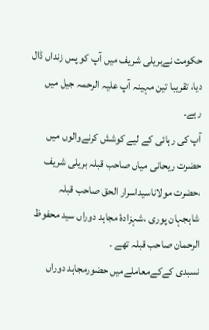حکومت نےبریلی شریف میں آپ کو پس زنداں ڈال دیا، تقریبا تین مہینہ آپ علیہ الرحمہ جیل میں رہے۔
آپ کی رہائی کے لیے کوشش کرنےوالوں میں حضرت ریحانی میاں صاحب قبلہ بریلی شریف ،حضرت مولاناسیداسرار الحق صاحب قبلہ شاہجہان پوری ،شہزادۂ مجاہد دوراں سید محفوظ الرحمان صاحب قبلہ تھے ۔
نسبدی کےکےمعاملےمیں حضورمجاہد دوراں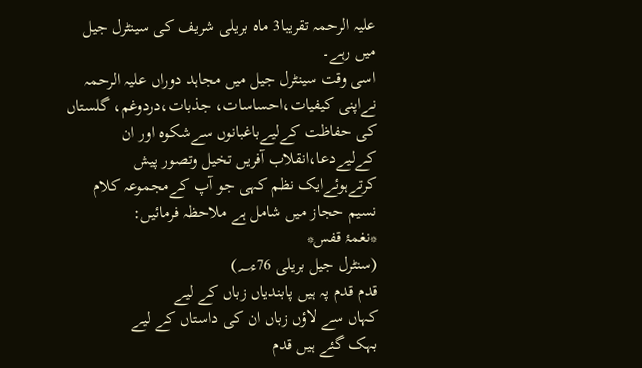علیہ الرحمہ تقریبا3 ماہ بریلی شریف کی سینٹرل جیل میں رہے۔
اسی وقت سینٹرل جیل میں مجاہد دوراں علیہ الرحمہ نےاپنی کیفیات،احساسات، جذبات،دردوغم، گلستاں کی حفاظت کےلیےباغبانوں سےشکوہ اور ان کےلیےدعا،انقلاب آفریں تخیل وتصور پیش کرتےہوئےایک نظم کہی جو آپ کےمجموعہ کلام نسیم حجاز میں شامل ہے ملاحظہ فرمائیں:
*نغمۂ قفس*
(سنٹرل جیل بریلی 76ء؁)
قدم قدم پہ ہیں پابندیاں زباں کے لیے
کہاں سے لاؤں زباں ان کی داستاں کے لیے
بہک گئے ہیں قدم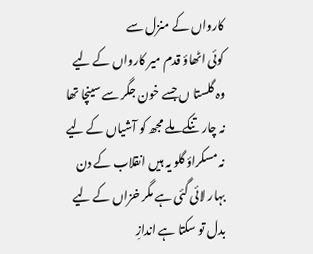کارواں کے منزل سے
کوئی اٹھاؤ قدم میر کارواں کے لیے
وہ گلستا ں جسے خون جگر سے سینچا تھا
نہ چار تنکے ملے مجھ کو آشیاں کے لیے
نہ مسکراؤ گلو یہ ہیں انقلاب کے دن
بہار لائی گئی ہے مگر خزاں کے لیے
بدل تو سکتا ہے اندازِ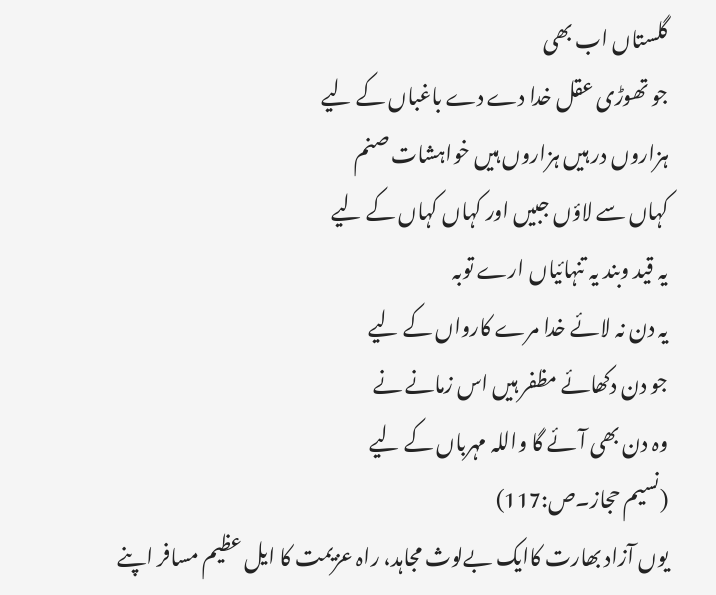گلستاں اب بھی
جو تھوڑی عقل خدا دے دے باغباں کے لیے
ہزاروں در ہیں ہزاروں ہیں خواہشات صنم
کہاں سے لاؤں جبیں اور کہاں کہاں کے لیے
یہ قید وبند یہ تنہائیاں ارے توبہ
یہ دن نہ لائے خدا مرے کارواں کے لیے
جو دن دکھائے مظفر ہیں اس زمانے نے
وہ دن بھی آئے گا واللہ مہرباں کے لیے
(نسیم حجاز۔ص:117)
یوں آزاد بھارت کاایک بےلوث مجاہد، راہ عزیمت کا ایل عظیم مسافر اپنے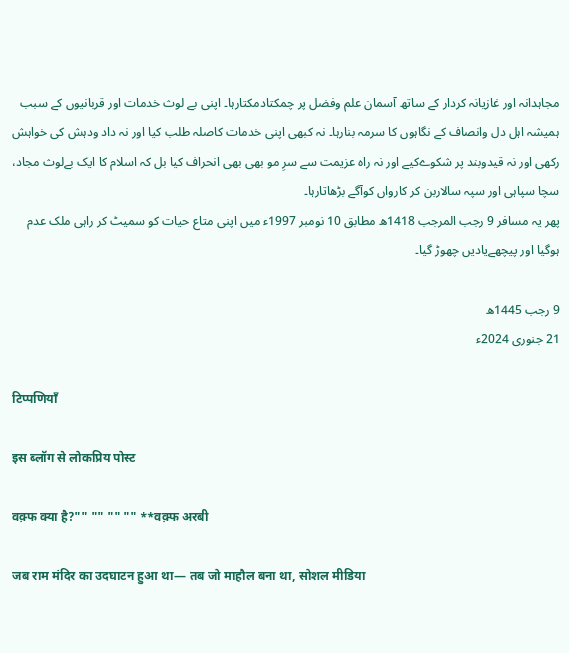مجاہدانہ اور غازیانہ کردار کے ساتھ آسمان علم وفضل پر چمکتادمکتارہا۔ اپنی بے لوث خدمات اور قربانیوں کے سبب ہمیشہ اہل دل وانصاف کے نگاہوں کا سرمہ بنارہا۔ نہ کبھی اپنی خدمات کاصلہ طلب کیا اور نہ داد ودہش کی خواہش رکھی اور نہ قیدوبند پر شکوےکیے اور نہ راہ عزیمت سے سرِ مو بھی بھی انحراف کیا بل کہ اسلام کا ایک بےلوث مجاد، سچا سپاہی اور سپہ سالاربن کر کارواں کوآگے بڑھاتارہا۔
پھر یہ مسافر 9 رجب المرجب 1418ھ مطابق 10 نومبر 1997ء میں اپنی متاع حیات کو سمیٹ کر راہی ملک عدم ہوگیا اور پیچھےیادیں چھوڑ گیا۔

9 رجب 1445ھ
21 جنوری 2024ء

टिप्पणियाँ

इस ब्लॉग से लोकप्रिय पोस्ट

वक़्फ क्या है?"" "" "" "" **वक़्फ अरबी

जब राम मंदिर का उदघाटन हुआ था— तब जो माहौल बना था, सोशल मीडिया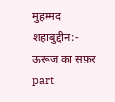मुहम्मद शहाबुद्दीन:- ऊरूज का सफ़र part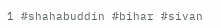1 #shahabuddin #bihar #sivan